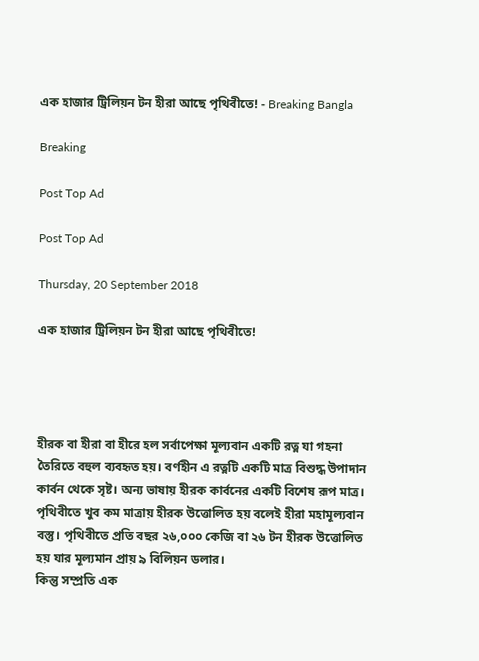এক হাজার ট্রিলিয়ন টন হীরা আছে পৃথিবীতে! - Breaking Bangla

Breaking

Post Top Ad

Post Top Ad

Thursday, 20 September 2018

এক হাজার ট্রিলিয়ন টন হীরা আছে পৃথিবীতে!




হীরক বা হীরা বা হীরে হল সর্বাপেক্ষা মূল্যবান একটি রত্ন যা গহনা তৈরিতে বহুল ব্যবহৃত হয়। বর্ণহীন এ রত্নটি একটি মাত্র বিশুদ্ধ উপাদান কার্বন থেকে সৃষ্ট। অন্য ভাষায় হীরক কার্বনের একটি বিশেষ রূপ মাত্র।
পৃথিবীতে খুব কম মাত্রায় হীরক উত্তোলিত হয় বলেই হীরা মহামূল্যবান বস্তু। পৃথিবীতে প্রতি বছর ২৬,০০০ কেজি বা ২৬ টন হীরক উত্তোলিত হয় যার মূল্যমান প্রায় ৯ বিলিয়ন ডলার।
কিন্তু সম্প্রতি এক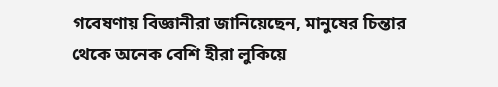গবেষণায় বিজ্ঞানীরা জানিয়েছেন, মানুষের চিন্তার থেকে অনেক বেশি হীরা লুকিয়ে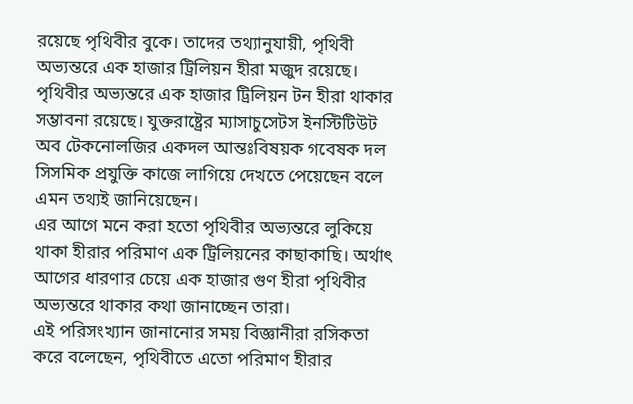রয়েছে পৃথিবীর বুকে। তাদের তথ্যানুযায়ী, পৃথিবী অভ্যন্তরে এক হাজার ট্রিলিয়ন হীরা মজুদ রয়েছে।
পৃথিবীর অভ্যন্তরে এক হাজার ট্রিলিয়ন টন হীরা থাকার সম্ভাবনা রয়েছে। যুক্তরাষ্ট্রের ম্যাসাচুসেটস ইনস্টিটিউট অব টেকনোলজির একদল আন্তঃবিষয়ক গবেষক দল সিসমিক প্রযুক্তি কাজে লাগিয়ে দেখতে পেয়েছেন বলে এমন তথ্যই জানিয়েছেন।
এর আগে মনে করা হতো পৃথিবীর অভ্যন্তরে লুকিয়ে থাকা হীরার পরিমাণ এক ট্রিলিয়নের কাছাকাছি। অর্থাৎ আগের ধারণার চেয়ে এক হাজার গুণ হীরা পৃথিবীর অভ্যন্তরে থাকার কথা জানাচ্ছেন তারা।
এই পরিসংখ্যান জানানোর সময় বিজ্ঞানীরা রসিকতা করে বলেছেন, পৃথিবীতে এতো পরিমাণ হীরার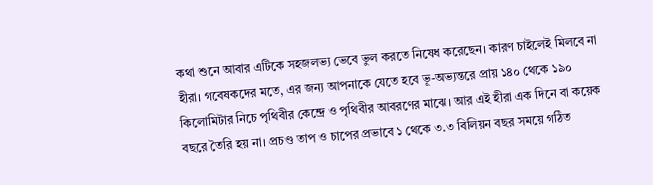কথা শুনে আবার এটিকে সহজলভ্য ভেবে ভুল করতে নিষেধ করেছেন। কারণ চাইলেই মিলবে না হীরা। গবেষকদের মতে, এর জন্য আপনাকে যেতে হবে ভূ-অভ্যন্তরে প্রায় ১৪০ থেকে ১৯০ কিলোমিটার নিচে পৃথিবীর কেন্দ্রে ও পৃথিবীর আবরণের মাঝে। আর এই হীরা এক দিনে বা কয়েক বছরে তৈরি হয় না। প্রচণ্ড তাপ ও চাপের প্রভাবে ১ থেকে ৩.৩ বিলিয়ন বছর সময়ে গঠিত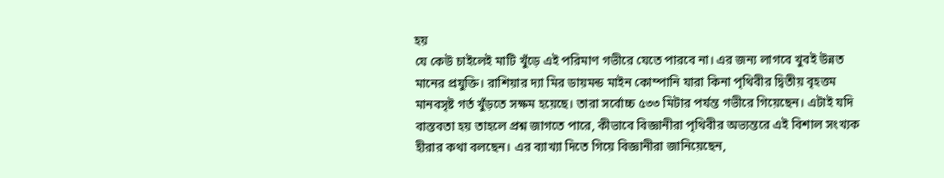হয়
যে কেউ চাইলেই মাটি খুঁড়ে এই পরিমাণ গভীরে যেতে পারবে না। এর জন্য লাগবে খুবই উন্নত মানের প্রযুক্তি। রাশিয়ার দ্যা মির ডায়মন্ড মাইন কোম্পানি যারা কিনা পৃথিবীর দ্বিতীয় বৃহত্তম মানবসৃষ্ট গর্ত খুঁড়তে সক্ষম হয়েছে। তারা সর্বোচ্চ ৫৩৩ মিটার পর্যন্ত গভীরে গিয়েছেন। এটাই যদি বাস্তবতা হয় তাহলে প্রশ্ন জাগতে পারে, কীভাবে বিজ্ঞানীরা পৃথিবীর অভ্যন্তরে এই বিশাল সংখ্যক হীরার কথা বলছেন। এর ব্যাখ্যা দিতে গিয়ে বিজ্ঞানীরা জানিয়েছেন,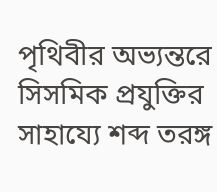পৃথিবীর অভ্যন্তরে সিসমিক প্রযুক্তির সাহায্যে শব্দ তরঙ্গ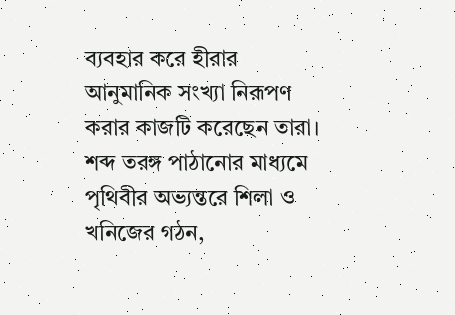ব্যবহার করে হীরার আনুমানিক সংখ্যা নিরূপণ করার কাজটি করেছেন তারা। শব্দ তরঙ্গ পাঠানোর মাধ্যমে পৃথিবীর অভ্যন্তরে শিলা ও খনিজের গঠন,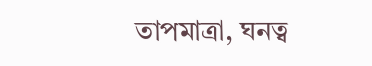তাপমাত্রা, ঘনত্ব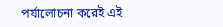পর্যালোচনা করেই এই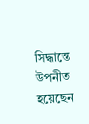সিদ্ধান্তে উপনীত হয়েছেন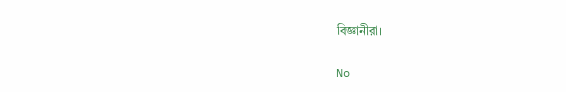বিজ্ঞানীরা।

No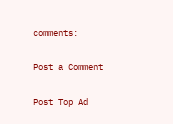comments:

Post a Comment

Post Top Ad